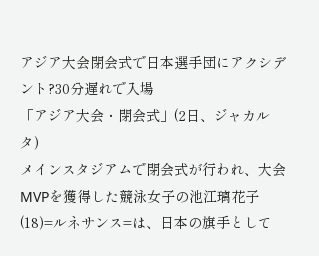アジア大会閉会式で日本選手団にアクシデント?30分遅れで入場
「アジア大会・閉会式」(2日、ジャカルタ)
メインスタジアムで閉会式が行われ、大会MVPを獲得した競泳女子の池江璃花子(18)=ルネサンス=は、日本の旗手として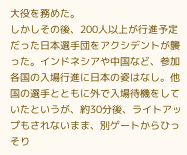大役を務めた。
しかしその後、200人以上が行進予定だった日本選手団をアクシデントが襲った。インドネシアや中国など、参加各国の入場行進に日本の姿はなし。他国の選手とともに外で入場待機をしていたというが、約30分後、ライトアップもされないまま、別ゲートからひっそり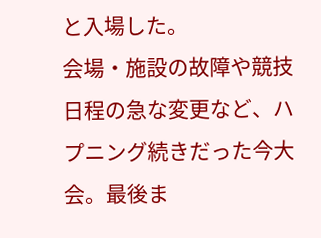と入場した。
会場・施設の故障や競技日程の急な変更など、ハプニング続きだった今大会。最後ま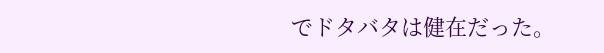でドタバタは健在だった。